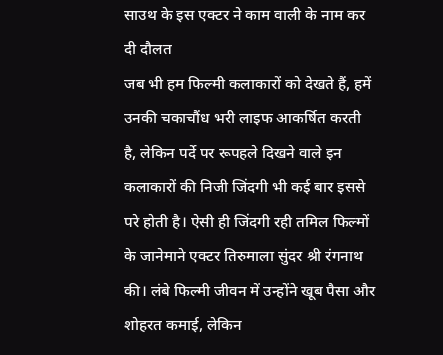साउथ के इस एक्टर ने काम वाली के नाम कर दी दौलत
जब भी हम फिल्मी कलाकारों को देखते हैं, हमें उनकी चकाचौंध भरी लाइफ आकर्षित करती है, लेकिन पर्दे पर रूपहले दिखने वाले इन कलाकारों की निजी जिंदगी भी कई बार इससे परे होती है। ऐसी ही जिंदगी रही तमिल फिल्मों के जानेमाने एक्टर तिरुमाला सुंदर श्री रंगनाथ की। लंबे फिल्मी जीवन में उन्होंने खूब पैसा और शोहरत कमाई, लेकिन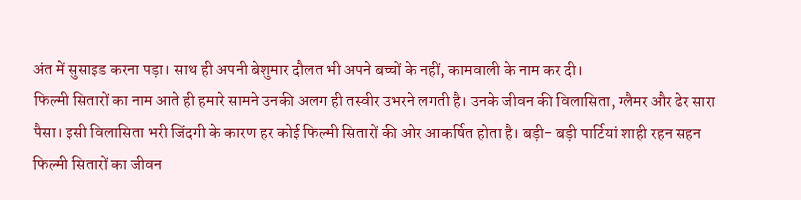अंत में सुसाइड करना पड़ा। साथ ही अपनी बेशुमार दौलत भी अपने बच्चों के नहीं, कामवाली के नाम कर दी।
फिल्मी सितारों का नाम आते ही हमारे सामने उनकी अलग ही तस्वीर उभरने लगती है। उनके जीवन की विलासिता, ग्लैमर और ढेर सारा पैसा। इसी विलासिता भरी जिंदगी के कारण हर कोई फिल्मी सितारों की ओर आकर्षित होता है। बड़ी- बड़ी पार्टियां शाही रहन सहन फिल्मी सितारों का जीवन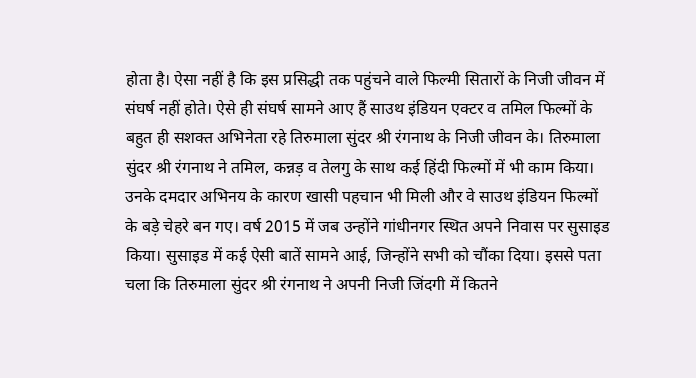होता है। ऐसा नहीं है कि इस प्रसिद्धी तक पहुंचने वाले फिल्मी सितारों के निजी जीवन में संघर्ष नहीं होते। ऐसे ही संघर्ष सामने आए हैं साउथ इंडियन एक्टर व तमिल फिल्मों के बहुत ही सशक्त अभिनेता रहे तिरुमाला सुंदर श्री रंगनाथ के निजी जीवन के। तिरुमाला सुंदर श्री रंगनाथ ने तमिल, कन्नड़ व तेलगु के साथ कई हिंदी फिल्मों में भी काम किया। उनके दमदार अभिनय के कारण खासी पहचान भी मिली और वे साउथ इंडियन फिल्मों के बड़े चेहरे बन गए। वर्ष 2015 में जब उन्होंने गांधीनगर स्थित अपने निवास पर सुसाइड किया। सुसाइड में कई ऐसी बातें सामने आई, जिन्होंने सभी को चौंका दिया। इससे पता चला कि तिरुमाला सुंदर श्री रंगनाथ ने अपनी निजी जिंदगी में कितने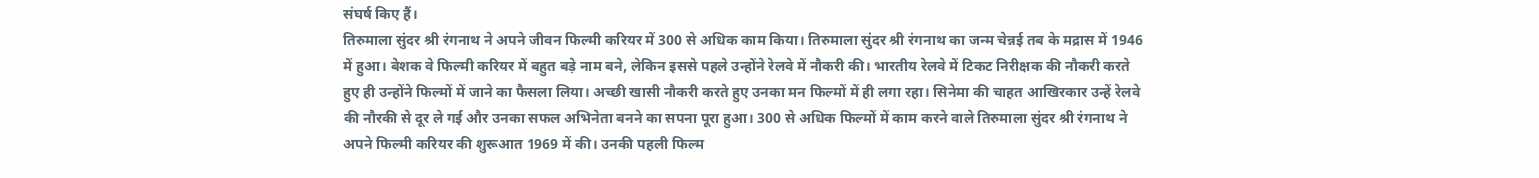संघर्ष किए हैं।
तिरुमाला सुंदर श्री रंगनाथ ने अपने जीवन फिल्मी करियर में 300 से अधिक काम किया। तिरुमाला सुंदर श्री रंगनाथ का जन्म चेन्नई तब के मद्रास में 1946 में हुआ। बेशक वे फिल्मी करियर में बहुत बड़े नाम बने, लेकिन इससे पहले उन्होंने रेलवे में नौकरी की। भारतीय रेलवे में टिकट निरीक्षक की नौकरी करते हुए ही उन्होंने फिल्मों में जाने का फैसला लिया। अच्छी खासी नौकरी करते हुए उनका मन फिल्मों में ही लगा रहा। सिनेमा की चाहत आखिरकार उन्हें रेलवे की नौरकी से दूर ले गई और उनका सफल अभिनेता बनने का सपना पूरा हुआ। 300 से अधिक फिल्मों में काम करने वाले तिरुमाला सुंदर श्री रंगनाथ ने अपने फिल्मी करियर की शुरूआत 1969 में की। उनकी पहली फिल्म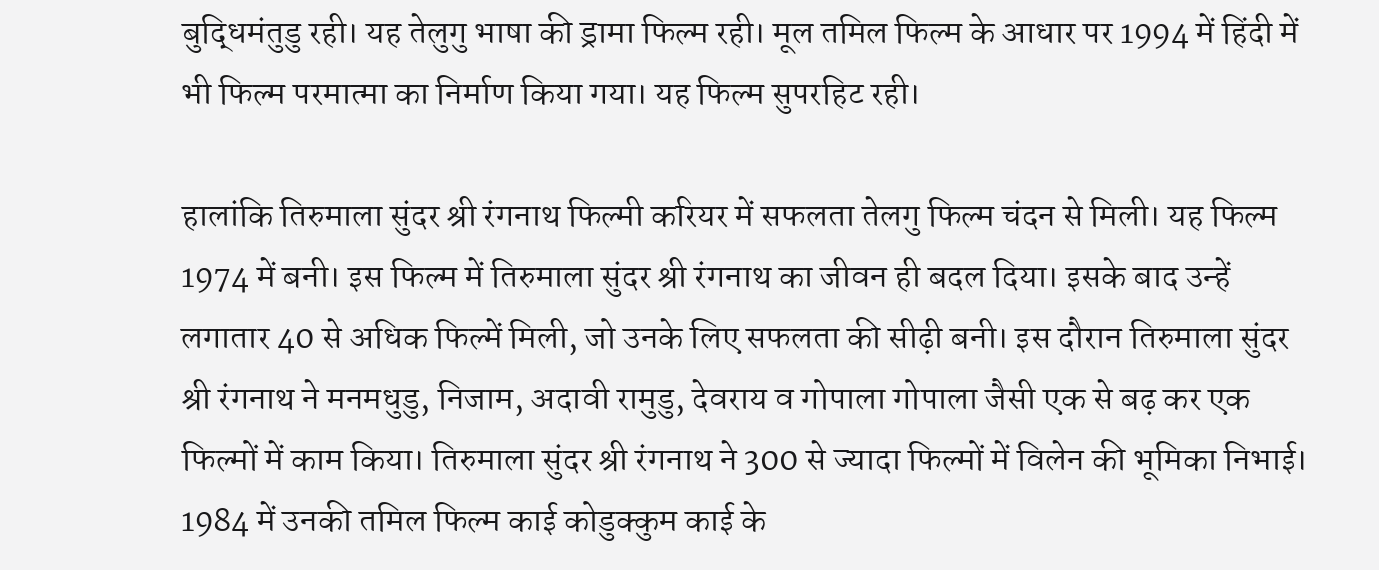बुद्धिमंतुडु रही। यह तेलुगु भाषा की ड्रामा फिल्म रही। मूल तमिल फिल्म के आधार पर 1994 में हिंदी में भी फिल्म परमात्मा का निर्माण किया गया। यह फिल्म सुपरहिट रही।

हालांकि तिरुमाला सुंदर श्री रंगनाथ फिल्मी करियर में सफलता तेलगु फिल्म चंदन से मिली। यह फिल्म 1974 में बनी। इस फिल्म में तिरुमाला सुंदर श्री रंगनाथ का जीवन ही बदल दिया। इसके बाद उन्हें लगातार 40 से अधिक फिल्में मिली, जो उनके लिए सफलता की सीढ़ी बनी। इस दौरान तिरुमाला सुंदर श्री रंगनाथ ने मनमधुडु, निजाम, अदावी रामुडु, देवराय व गोपाला गोपाला जैसी एक से बढ़ कर एक फिल्मों में काम किया। तिरुमाला सुंदर श्री रंगनाथ ने 300 से ज्यादा फिल्मों में विलेन की भूमिका निभाई। 1984 में उनकी तमिल फिल्म काई कोडुक्कुम काई के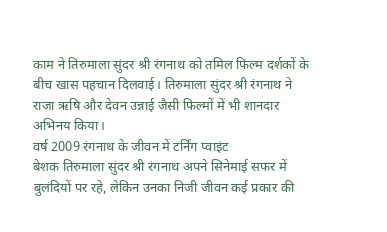काम ने तिरुमाला सुंदर श्री रंगनाथ को तमिल फिल्म दर्शकों के बीच खास पहचान दिलवाई। तिरुमाला सुंदर श्री रंगनाथ ने राजा ऋषि और देवन उन्नाई जैसी फिल्मों में भी शानदार अभिनय किया।
वर्ष 2009 रंगनाथ के जीवन में टर्निंग प्वाइंट
बेशक तिरुमाला सुंदर श्री रंगनाथ अपने सिनेमाई सफर में बुलंदियों पर रहे, लेकिन उनका निजी जीवन कई प्रकार की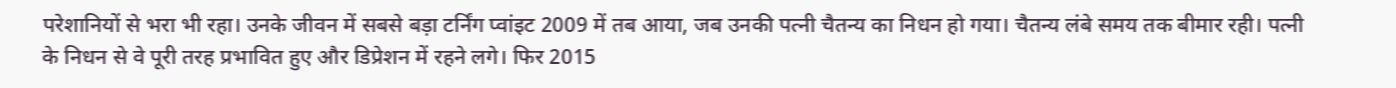परेशानियों से भरा भी रहा। उनके जीवन में सबसे बड़ा टर्निंग प्वांइट 2009 में तब आया, जब उनकी पत्नी चैतन्य का निधन हो गया। चैतन्य लंबे समय तक बीमार रही। पत्नी के निधन से वे पूरी तरह प्रभावित हुए और डिप्रेशन में रहने लगे। फिर 2015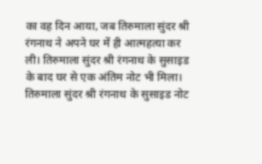का वह दिन आया, जब तिरुमाला सुंदर श्री रंगनाथ ने अपने घर में ही आत्महत्या कर ली। तिरुमाला सुंदर श्री रंगनाथ के सुसाइड के बाद घर से एक अंतिम नोट भी मिला। तिरुमाला सुंदर श्री रंगनाथ के सुसाइड नोट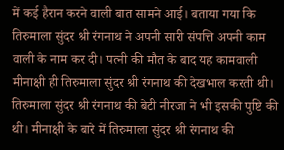में कई हैरान करने वाली बात सामने आई। बताया गया कि तिरुमाला सुंदर श्री रंगनाथ ने अपनी सारी संपत्ति अपनी काम वाली के नाम कर दी। पत्नी की मौत के बाद यह कामवाली मीनाक्षी ही तिरुमाला सुंदर श्री रंगनाथ की देखभाल करती थी। तिरुमाला सुंदर श्री रंगनाथ की बेटी नीरजा ने भी इसकी पुष्टि की थी। मीनाक्षी के बारे में तिरुमाला सुंदर श्री रंगनाथ की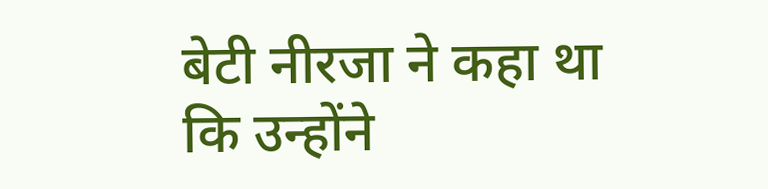बेटी नीरजा ने कहा था कि उन्होंने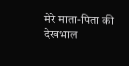मेरे माता-पिता की देखभाल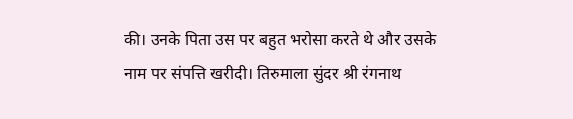की। उनके पिता उस पर बहुत भरोसा करते थे और उसके नाम पर संपत्ति खरीदी। तिरुमाला सुंदर श्री रंगनाथ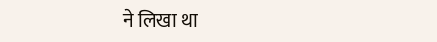ने लिखा था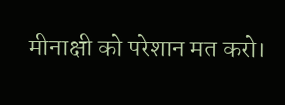मीनाक्षी को परेशान मत करो।